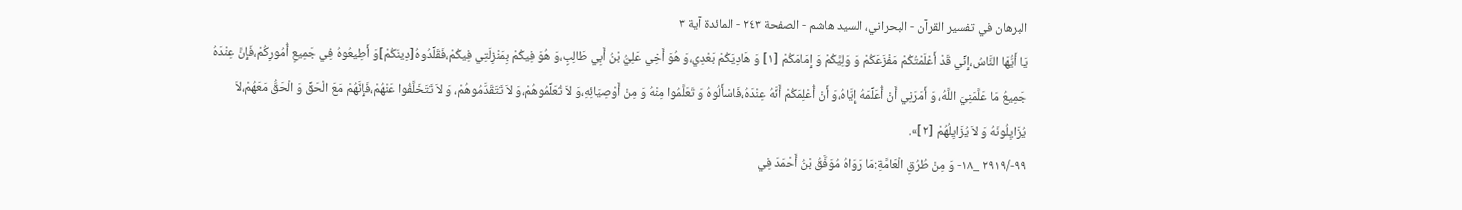البرهان في تفسير القرآن - البحراني، السيد هاشم - الصفحة ٢٤٣ - المائدة آية ٣
يَا أَيُّهَا النَّاسُ،إِنِّي قَدْ أَعْلَمْتُكُمْ مَفْزَعَكُمْ وَ وَلِيَّكُمْ وَ إِمَامَكُمْ [١] وَ هَادِيَكُمْ بَعْدِي،وَ هُوَ أَخِي عَلِيُّ بْنُ أَبِي طَالِبٍ،وَ هُوَ فِيكُمْ بِمَنْزِلَتِي فِيكُمْ،فَقَلِّدُوهُ[دِينَكُمْ]وَ أَطِيعُوهُ فِي جَمِيعِ أُمُورِكُمْ،فَإِنَّ عِنْدَهُ جَمِيعُ مَا عَلَّمَنِيَ اللَّهُ، وَ أَمَرَنِي أَنْ أُعَلِّمَهُ إِيَّاهُ،وَ أَنْ أُعْلِمَكُمْ أَنَّهُ عِنْدَهُ،فَاسْأَلُوهُ وَ تَعَلَّمُوا مِنْهُ وَ مِنْ أَوْصِيَائِهِ،وَ لاَ تُعَلِّمُوهُمْ،وَ لاَ تَتَقَدَّمُوهُمْ، وَ لاَ تَتَخَلَّفُوا عَنْهُمْ،فَإِنَّهُمْ مَعَ الْحَقِّ وَ الْحَقُّ مَعَهُمْ،لاَ يُزَايِلُونَهُ وَ لاَ يُزَايِلُهُمْ [٢]».
٩٩-/٢٩١٩ _١٨- وَ مِنْ طُرُقِ الْعَامَّةِ:مَا رَوَاهُ مُوَفَّقُ بْنُ أَحْمَدَ فِي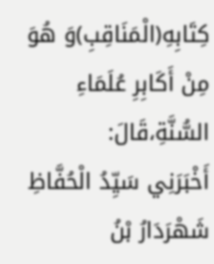كِتَابِهِ(الْمَنَاقِبِ)وَ هُوَ مِنْ أَكَابِرِ عُلَمَاءِ السُّنَّةِ،قَالَ:
أَخْبَرَنِي سَيِّدُ الْحُفَّاظِ شَهْرَدَارُ بْنُ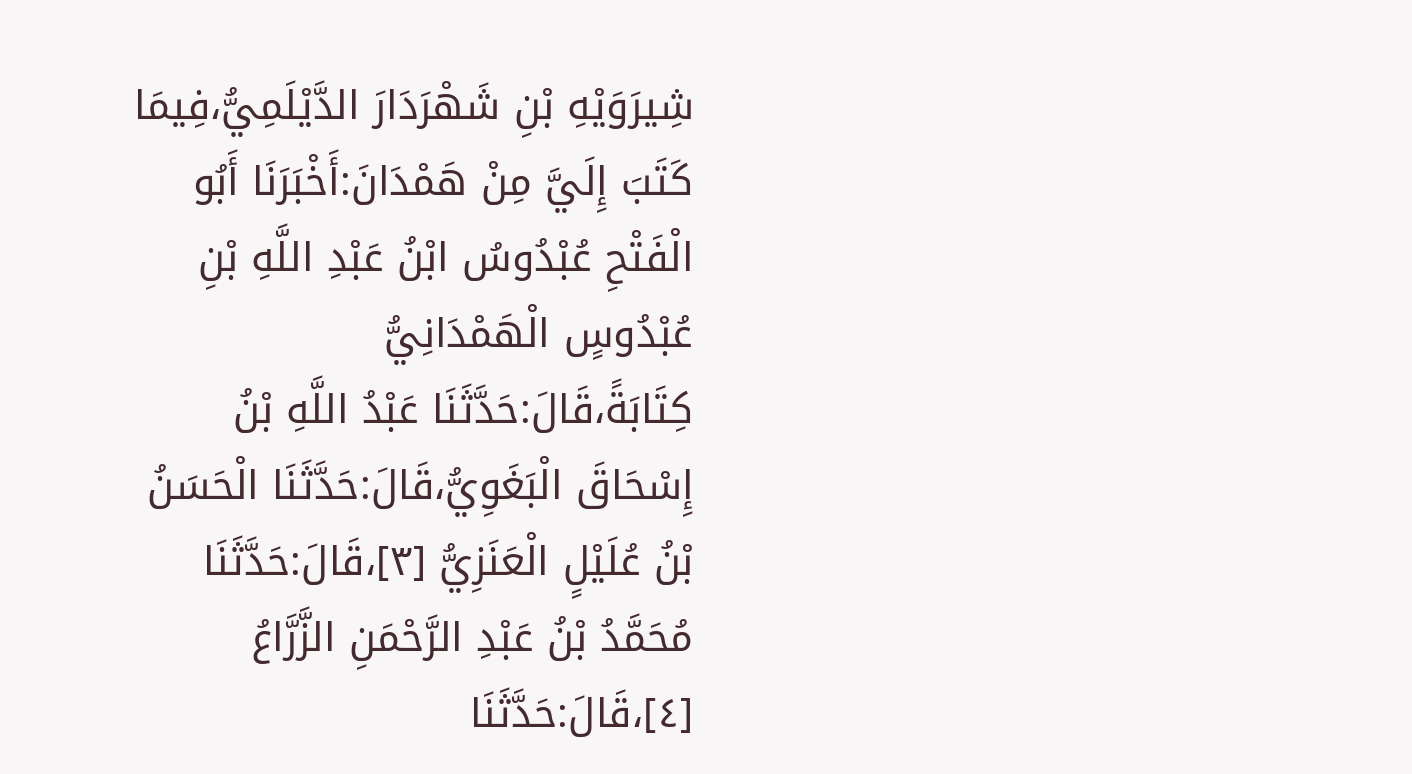شِيرَوَيْهِ بْنِ شَهْرَدَارَ الدَّيْلَمِيُّ،فِيمَا كَتَبَ إِلَيَّ مِنْ هَمْدَانَ:أَخْبَرَنَا أَبُو الْفَتْحِ عُبْدُوسُ ابْنُ عَبْدِ اللَّهِ بْنِ عُبْدُوسٍ الْهَمْدَانِيُّ كِتَابَةً،قَالَ:حَدَّثَنَا عَبْدُ اللَّهِ بْنُ إِسْحَاقَ الْبَغَوِيُّ،قَالَ:حَدَّثَنَا الْحَسَنُ بْنُ عُلَيْلٍ الْعَنَزِيُّ [٣]،قَالَ:حَدَّثَنَا مُحَمَّدُ بْنُ عَبْدِ الرَّحْمَنِ الزَّرَّاعُ [٤]،قَالَ:حَدَّثَنَا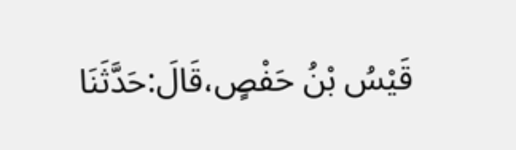قَيْسُ بْنُ حَفْصٍ،قَالَ:حَدَّثَنَا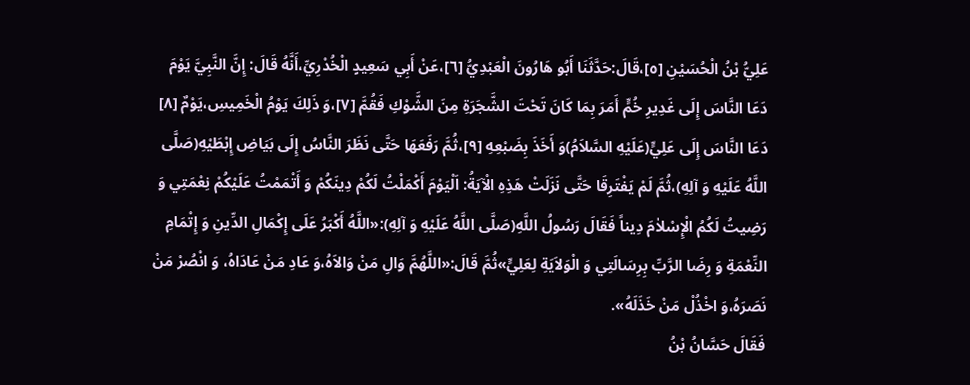عَلِيُّ بْنُ الْحُسَيْنِ [٥]،قَالَ:حَدَّثَنَا أَبُو هَارُونَ الْعَبْدِيُّ [٦]،عَنْ أَبِي سَعِيدٍ الْخُدْرِيِّ،أَنَّهُ قَالَ: إِنَّ النَّبِيَّ يَوْمَ دَعَا النَّاسَ إِلَى غَدِيرِ خُمٍّ أَمَرَ بِمَا كَانَ تَحْتَ الشَّجَرَةِ مِنَ الشَّوْكِ فَقُمَّ [٧]،وَ ذَلِكَ يَوْمُ الْخَمِيسِ،يَوْمٌ [٨] دَعَا النَّاسَ إِلَى عَلِيٍّ(عَلَيْهِ السَّلاَمُ)وَ أَخَذَ بِضَبْعِهِ [٩]،ثُمَّ رَفَعَهَا حَتَّى نَظَرَ النَّاسُ إِلَى بَيَاضِ إِبْطَيْهِ(صَلَّى اللَّهُ عَلَيْهِ وَ آلِهِ)،ثُمَّ لَمْ يَفْتَرِقَا حَتَّى نَزَلَتْ هَذِهِ الْآيَةُ: اَلْيَوْمَ أَكْمَلْتُ لَكُمْ دِينَكُمْ وَ أَتْمَمْتُ عَلَيْكُمْ نِعْمَتِي وَ رَضِيتُ لَكُمُ الْإِسْلاٰمَ دِيناً فَقَالَ رَسُولُ اللَّهِ(صَلَّى اللَّهُ عَلَيْهِ وَ آلِهِ):«اللَّهُ أَكْبَرُ عَلَى إِكْمَالِ الدِّينِ وَ إِتْمَامِ النِّعْمَةِ وَ رِضَا الرَّبِّ بِرِسَالَتِي وَ الْوَلاَيَةِ لِعَلِيٍّ»ثُمَّ قَالَ:«اللَّهُمَّ وَالِ مَنْ وَالاَهُ،وَ عَادِ مَنْ عَادَاهُ، وَ انْصُرْ مَنْ نَصَرَهُ،وَ اخْذُلْ مَنْ خَذَلَهُ».
فَقَالَ حَسَّانُ بْنُ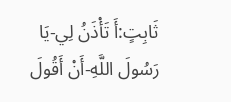ثَابِتٍ:أَ تَأْذَنُ لِي-يَا رَسُولَ اللَّهِ-أَنْ أَقُولَ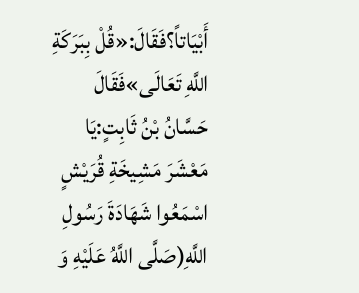أَبْيَاتاً؟فَقَالَ:«قُلْ بِبَرَكَةِ اللَّهِ تَعَالَى»فَقَالَ حَسَّانُ بْنُ ثَابِتٍ:يَا مَعْشَرَ مَشِيخَةِ قُرَيْشٍ اسْمَعُوا شَهَادَةَ رَسُولِ اللَّهِ(صَلَّى اللَّهُ عَلَيْهِ وَ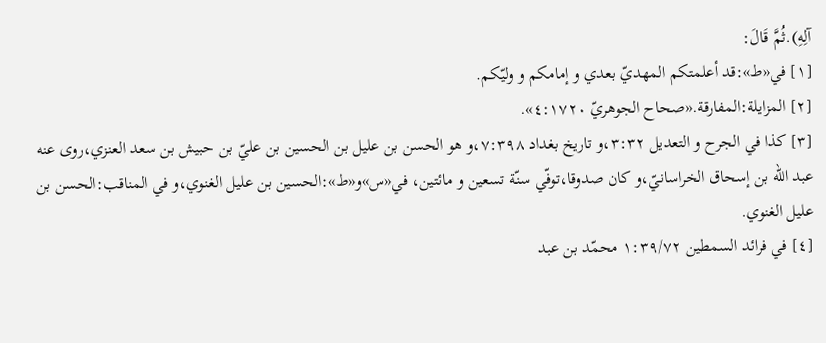آلِهِ).ثُمَّ قَالَ:
[١] في«ط»:قد أعلمتكم المهديّ بعدي و إمامكم و وليّكم.
[٢] المزايلة:المفارقة.«صحاح الجوهريّ ٤:١٧٢٠».
[٣] كذا في الجرح و التعديل ٣:٣٢،و تاريخ بغداد ٧:٣٩٨،و هو الحسن بن عليل بن الحسين بن عليّ بن حبيش بن سعد العنزي،روى عنه عبد اللّه بن إسحاق الخراسانيّ،و كان صدوقا،توفّي سنّة تسعين و مائتين، في«س»و«ط»:الحسين بن عليل الغنوي،و في المناقب:الحسن بن عليل الغنوي.
[٤] في فرائد السمطين ١:٣٩/٧٢ محمّد بن عبد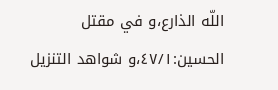اللّه الذارع،و في مقتل الحسين:٤٧/١،و شواهد التنزيل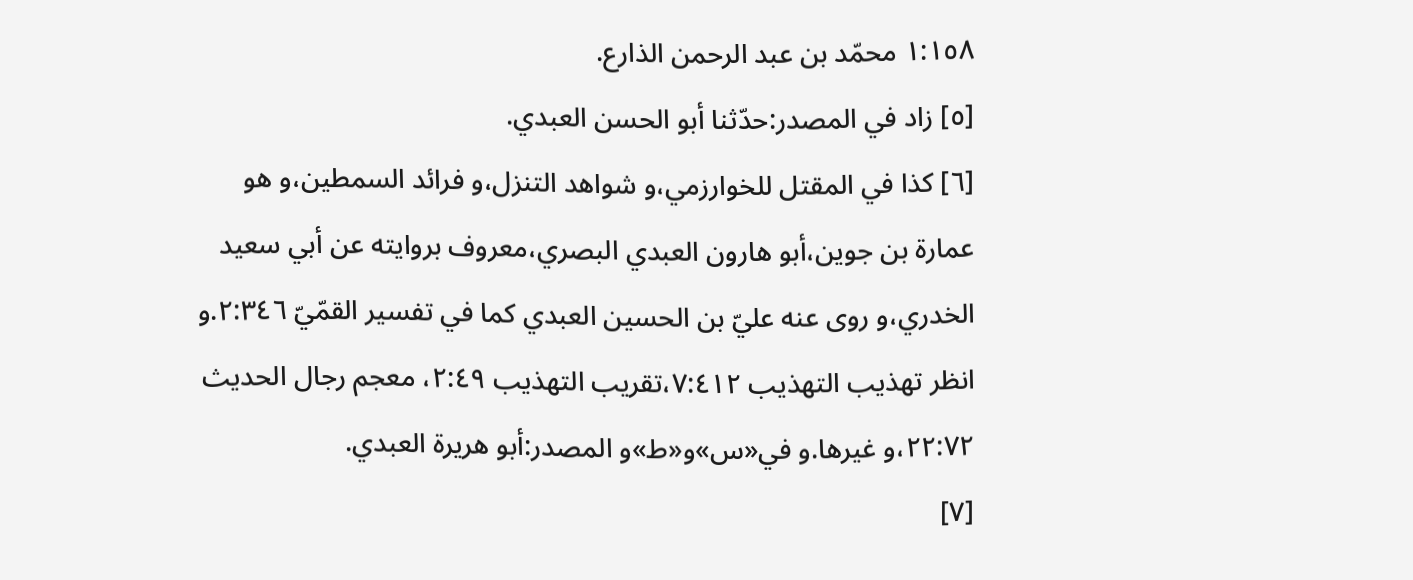١:١٥٨ محمّد بن عبد الرحمن الذارع.
[٥] زاد في المصدر:حدّثنا أبو الحسن العبدي.
[٦] كذا في المقتل للخوارزمي،و شواهد التنزل،و فرائد السمطين،و هو عمارة بن جوين،أبو هارون العبدي البصري،معروف بروايته عن أبي سعيد الخدري،و روى عنه عليّ بن الحسين العبدي كما في تفسير القمّيّ ٢:٣٤٦.و انظر تهذيب التهذيب ٧:٤١٢،تقريب التهذيب ٢:٤٩، معجم رجال الحديث ٢٢:٧٢،و غيرها.و في«س»و«ط»و المصدر:أبو هريرة العبدي.
[٧]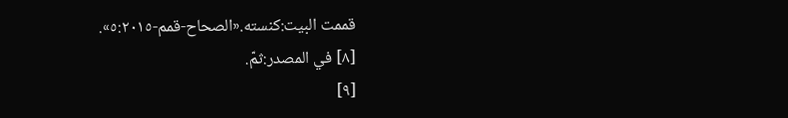قممت البيت:كنسته.«الصحاح-قمم-٥:٢٠١٥».
[٨] في المصدر:ثمّ.
[٩]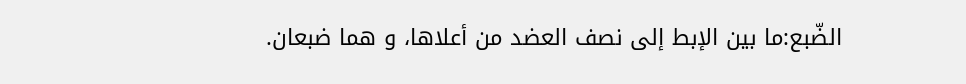الضّبع:ما بين الإبط إلى نصف العضد من أعلاها، و هما ضبعان.